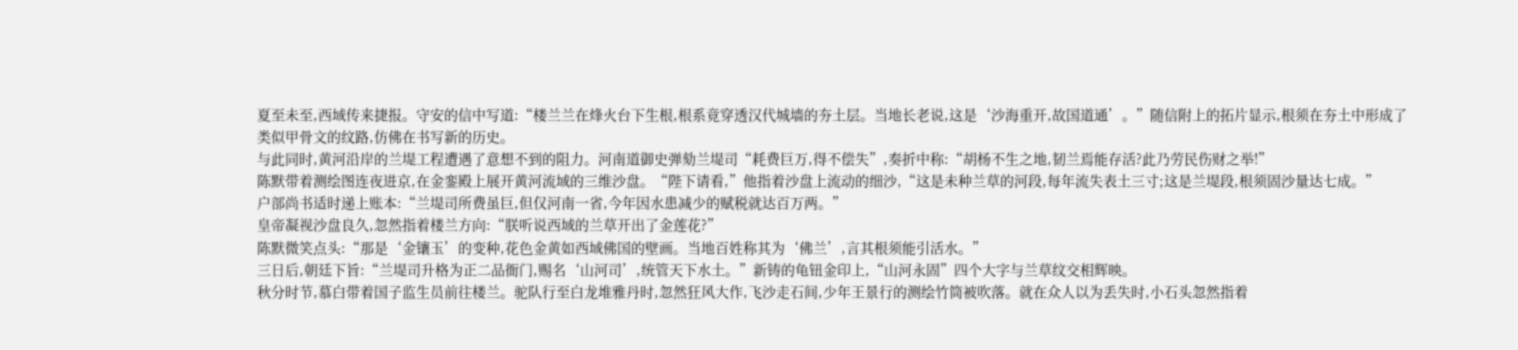夏至未至,西域传来捷报。守安的信中写道:“楼兰兰在烽火台下生根,根系竟穿透汉代城墙的夯土层。当地长老说,这是‘沙海重开,故国道通’。”随信附上的拓片显示,根须在夯土中形成了类似甲骨文的纹路,仿佛在书写新的历史。
与此同时,黄河沿岸的兰堤工程遭遇了意想不到的阻力。河南道御史弹劾兰堤司“耗费巨万,得不偿失”,奏折中称:“胡杨不生之地,韧兰焉能存活?此乃劳民伤财之举!”
陈默带着测绘图连夜进京,在金銮殿上展开黄河流域的三维沙盘。“陛下请看,”他指着沙盘上流动的细沙,“这是未种兰草的河段,每年流失表土三寸;这是兰堤段,根须固沙量达七成。”
户部尚书适时递上账本:“兰堤司所费虽巨,但仅河南一省,今年因水患减少的赋税就达百万两。”
皇帝凝视沙盘良久,忽然指着楼兰方向:“朕听说西域的兰草开出了金莲花?”
陈默微笑点头:“那是‘金镶玉’的变种,花色金黄如西域佛国的壁画。当地百姓称其为‘佛兰’,言其根须能引活水。”
三日后,朝廷下旨:“兰堤司升格为正二品衙门,赐名‘山河司’,统管天下水土。”新铸的龟钮金印上,“山河永固”四个大字与兰草纹交相辉映。
秋分时节,慕白带着国子监生员前往楼兰。驼队行至白龙堆雅丹时,忽然狂风大作,飞沙走石间,少年王景行的测绘竹筒被吹落。就在众人以为丢失时,小石头忽然指着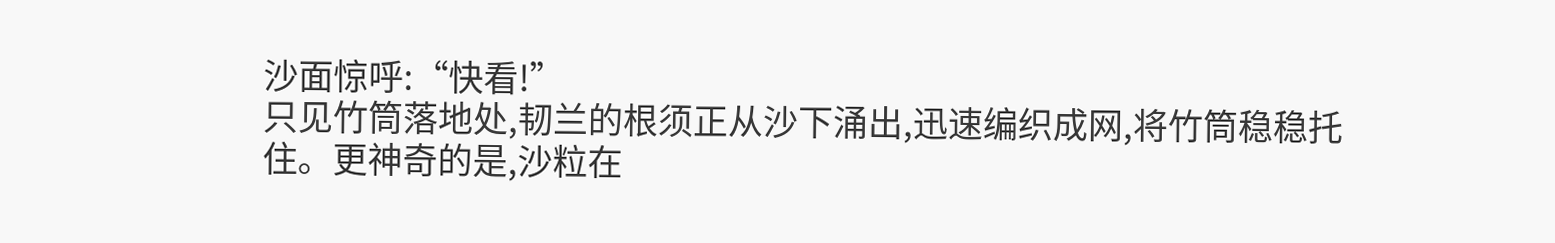沙面惊呼:“快看!”
只见竹筒落地处,韧兰的根须正从沙下涌出,迅速编织成网,将竹筒稳稳托住。更神奇的是,沙粒在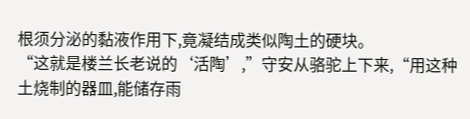根须分泌的黏液作用下,竟凝结成类似陶土的硬块。
“这就是楼兰长老说的‘活陶’,”守安从骆驼上下来,“用这种土烧制的器皿,能储存雨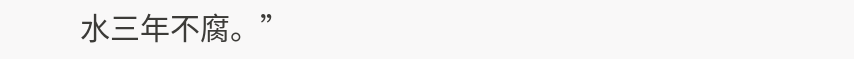水三年不腐。”